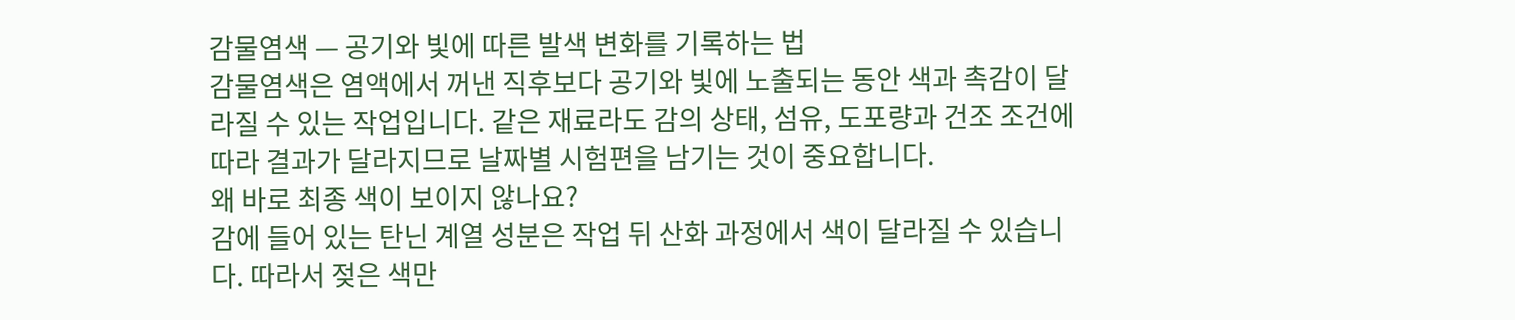감물염색 — 공기와 빛에 따른 발색 변화를 기록하는 법
감물염색은 염액에서 꺼낸 직후보다 공기와 빛에 노출되는 동안 색과 촉감이 달라질 수 있는 작업입니다. 같은 재료라도 감의 상태, 섬유, 도포량과 건조 조건에 따라 결과가 달라지므로 날짜별 시험편을 남기는 것이 중요합니다.
왜 바로 최종 색이 보이지 않나요?
감에 들어 있는 탄닌 계열 성분은 작업 뒤 산화 과정에서 색이 달라질 수 있습니다. 따라서 젖은 색만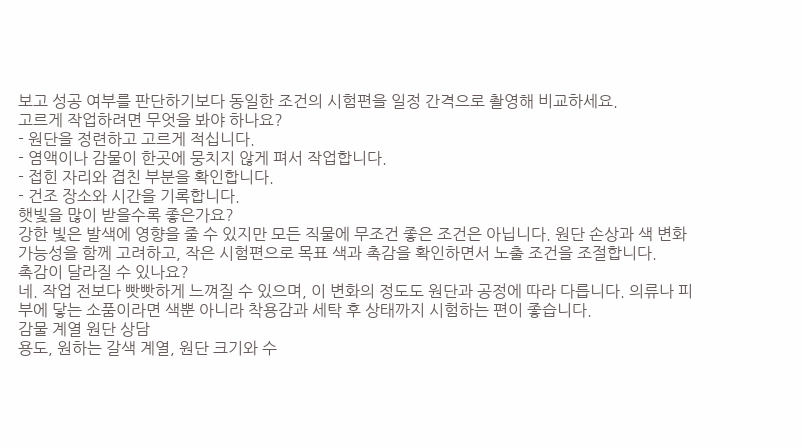보고 성공 여부를 판단하기보다 동일한 조건의 시험편을 일정 간격으로 촬영해 비교하세요.
고르게 작업하려면 무엇을 봐야 하나요?
- 원단을 정련하고 고르게 적십니다.
- 염액이나 감물이 한곳에 뭉치지 않게 펴서 작업합니다.
- 접힌 자리와 겹친 부분을 확인합니다.
- 건조 장소와 시간을 기록합니다.
햇빛을 많이 받을수록 좋은가요?
강한 빛은 발색에 영향을 줄 수 있지만 모든 직물에 무조건 좋은 조건은 아닙니다. 원단 손상과 색 변화 가능성을 함께 고려하고, 작은 시험편으로 목표 색과 촉감을 확인하면서 노출 조건을 조절합니다.
촉감이 달라질 수 있나요?
네. 작업 전보다 빳빳하게 느껴질 수 있으며, 이 변화의 정도도 원단과 공정에 따라 다릅니다. 의류나 피부에 닿는 소품이라면 색뿐 아니라 착용감과 세탁 후 상태까지 시험하는 편이 좋습니다.
감물 계열 원단 상담
용도, 원하는 갈색 계열, 원단 크기와 수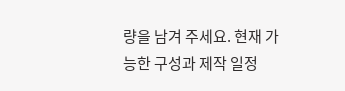량을 남겨 주세요. 현재 가능한 구성과 제작 일정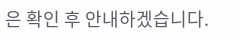은 확인 후 안내하겠습니다.